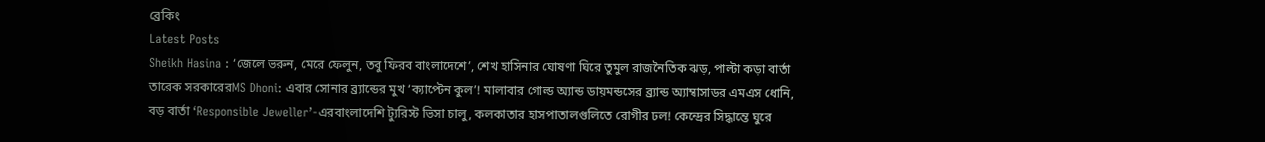ব্রেকিং
Latest Posts
Sheikh Hasina : ‘জেলে ভরুন, মেরে ফেলুন, তবু ফিরব বাংলাদেশে’, শেখ হাসিনার ঘোষণা ঘিরে তুমুল রাজনৈতিক ঝড়, পাল্টা কড়া বার্তা তারেক সরকারেরMS Dhoni: এবার সোনার ব্র্যান্ডের মুখ ‘ক্যাপ্টেন কুল’! মালাবার গোল্ড অ্যান্ড ডায়মন্ডসের ব্র্যান্ড অ্যাম্বাসাডর এমএস ধোনি, বড় বার্তা ‘Responsible Jeweller’-এরবাংলাদেশি ট্যুরিস্ট ভিসা চালু, কলকাতার হাসপাতালগুলিতে রোগীর ঢল! কেন্দ্রের সিদ্ধান্তে ঘুরে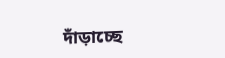দাঁড়াচ্ছে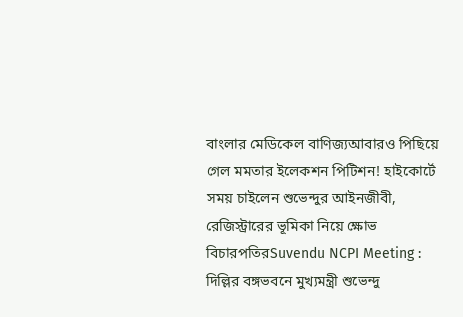বাংলার মেডিকেল বাণিজ্যআবারও পিছিয়ে গেল মমতার ইলেকশন পিটিশন! হাইকোর্টে সময় চাইলেন শুভেন্দুর আইনজীবী, রেজিস্ট্রারের ভূমিকা নিয়ে ক্ষোভ বিচারপতিরSuvendu NCPI Meeting : দিল্লির বঙ্গভবনে মুখ্যমন্ত্রী শুভেন্দু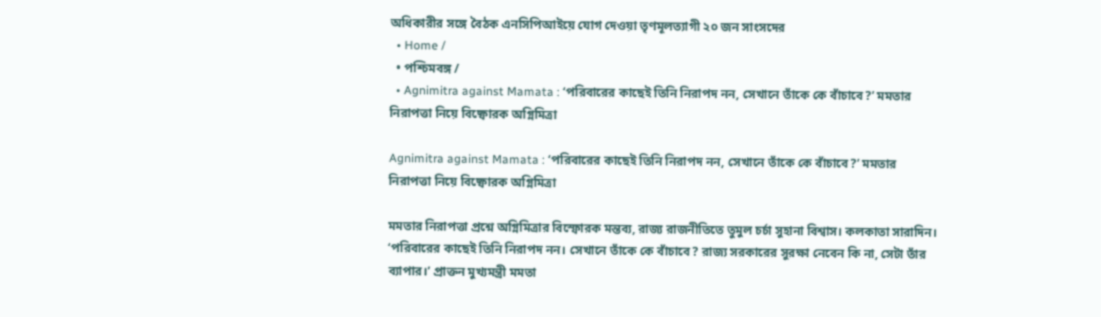অধিকারীর সঙ্গে বৈঠক এনসিপিআইয়ে যোগ দেওয়া তৃণমূলত্যাগী ২০ জন সাংসদের
  • Home /
  • পশ্চিমবঙ্গ /
  • Agnimitra against Mamata : ‘পরিবারের কাছেই তিনি নিরাপদ নন, সেখানে তাঁকে কে বাঁচাবে?’ মমতার নিরাপত্তা নিয়ে বিষ্ফোরক অগ্নিমিত্রা

Agnimitra against Mamata : ‘পরিবারের কাছেই তিনি নিরাপদ নন, সেখানে তাঁকে কে বাঁচাবে?’ মমতার নিরাপত্তা নিয়ে বিষ্ফোরক অগ্নিমিত্রা

মমতার নিরাপত্তা প্রশ্নে অগ্নিমিত্রার বিস্ফোরক মন্তব্য, রাজ্য রাজনীতিতে তুমুল চর্চা সুহানা বিশ্বাস। কলকাতা সারাদিন।   ‘পরিবারের কাছেই তিনি নিরাপদ নন। সেখানে তাঁকে কে বাঁচাবে? রাজ্য সরকারের সুরক্ষা নেবেন কি না, সেটা তাঁর ব্যাপার।’ প্রাক্তন মুখ্যমন্ত্রী মমতা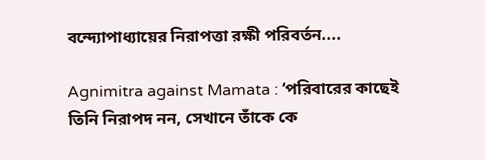বন্দ্যোপাধ্যায়ের নিরাপত্তা রক্ষী পরিবর্তন....

Agnimitra against Mamata : ‘পরিবারের কাছেই তিনি নিরাপদ নন, সেখানে তাঁকে কে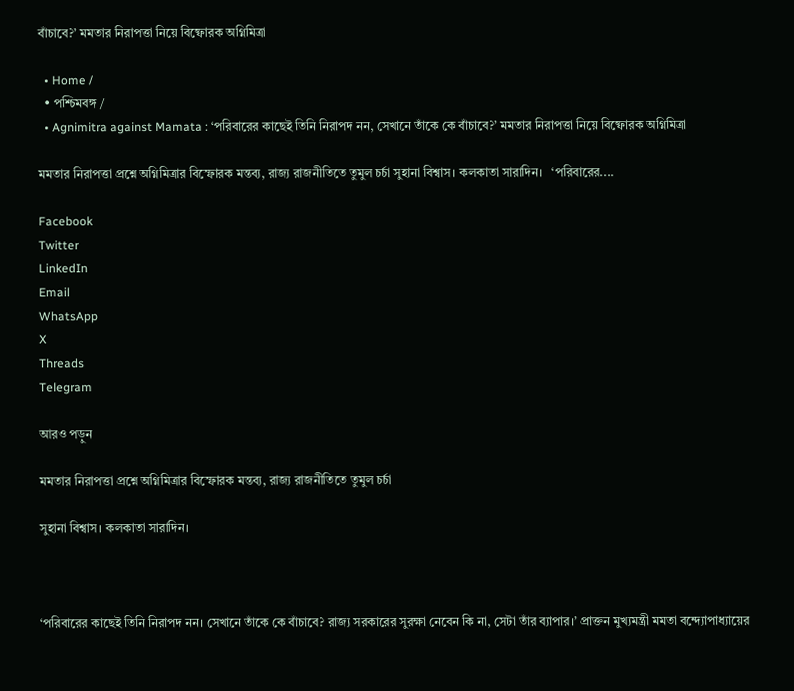বাঁচাবে?’ মমতার নিরাপত্তা নিয়ে বিষ্ফোরক অগ্নিমিত্রা

  • Home /
  • পশ্চিমবঙ্গ /
  • Agnimitra against Mamata : ‘পরিবারের কাছেই তিনি নিরাপদ নন, সেখানে তাঁকে কে বাঁচাবে?’ মমতার নিরাপত্তা নিয়ে বিষ্ফোরক অগ্নিমিত্রা

মমতার নিরাপত্তা প্রশ্নে অগ্নিমিত্রার বিস্ফোরক মন্তব্য, রাজ্য রাজনীতিতে তুমুল চর্চা সুহানা বিশ্বাস। কলকাতা সারাদিন।   ‘পরিবারের....

Facebook
Twitter
LinkedIn
Email
WhatsApp
X
Threads
Telegram

আরও পড়ুন

মমতার নিরাপত্তা প্রশ্নে অগ্নিমিত্রার বিস্ফোরক মন্তব্য, রাজ্য রাজনীতিতে তুমুল চর্চা

সুহানা বিশ্বাস। কলকাতা সারাদিন।



‘পরিবারের কাছেই তিনি নিরাপদ নন। সেখানে তাঁকে কে বাঁচাবে? রাজ্য সরকারের সুরক্ষা নেবেন কি না, সেটা তাঁর ব্যাপার।’ প্রাক্তন মুখ্যমন্ত্রী মমতা বন্দ্যোপাধ্যায়ের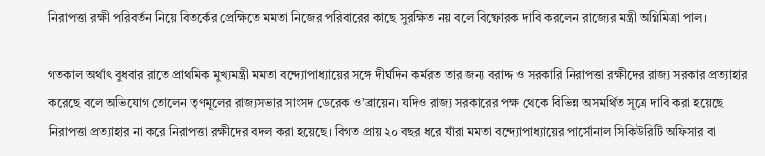নিরাপত্তা রক্ষী পরিবর্তন নিয়ে বিতর্কের প্রেক্ষিতে মমতা নিজের পরিবারের কাছে সুরক্ষিত নয় বলে বিষ্ফোরক দাবি করলেন রাজ্যের মন্ত্রী অগ্নিমিত্রা পাল।

গতকাল অর্থাৎ বুধবার রাতে প্রাথমিক মুখ্যমন্ত্রী মমতা বন্দ্যোপাধ্যায়ের সঙ্গে দীর্ঘদিন কর্মরত তার জন্য বরাদ্দ ও সরকারি নিরাপত্তা রক্ষীদের রাজ্য সরকার প্রত্যাহার করেছে বলে অভিযোগ তোলেন তৃণমূলের রাজ্যসভার সাংসদ ডেরেক ও’ব্রায়েন। যদিও রাজ্য সরকারের পক্ষ থেকে বিভিন্ন অসমর্থিত সূত্রে দাবি করা হয়েছে নিরাপত্তা প্রত্যাহার না করে নিরাপত্তা রক্ষীদের বদল করা হয়েছে। বিগত প্রায় ২০ বছর ধরে যাঁরা মমতা বন্দ্যোপাধ্যায়ের পার্সোনাল সিকিউরিটি অফিসার বা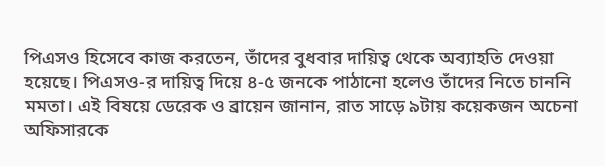পিএসও হিসেবে কাজ করতেন, তাঁদের বুধবার দায়িত্ব থেকে অব্যাহতি দেওয়া হয়েছে। পিএসও-র দায়িত্ব দিয়ে ৪-৫ জনকে পাঠানো হলেও তাঁদের নিতে চাননি মমতা। এই বিষয়ে ডেরেক ও ব্রায়েন জানান, রাত সাড়ে ৯টায় কয়েকজন অচেনা অফিসারকে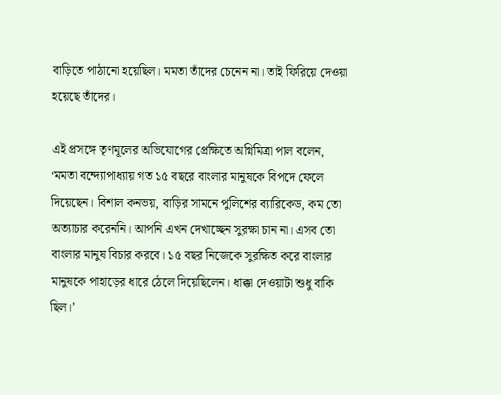বাড়িতে পাঠানো হয়েছিল। মমতা তাঁদের চেনেন না। তাই ফিরিয়ে দেওয়া হয়েছে তাঁদের।

এই প্রসঙ্গে তৃণমূলের অভিযোগের প্রেক্ষিতে অগ্নিমিত্রা পাল বলেন, ‘মমতা বন্দ্যোপাধ্যায় গত ১৫ বছরে বাংলার মানুষকে বিপদে ফেলে দিয়েছেন। বিশাল কনভয়, বাড়ির সামনে পুলিশের ব্যারিকেড, কম তো অত্যাচার করেননি। আপনি এখন দেখাচ্ছেন সুরক্ষা চান না। এসব তো বাংলার মানুষ বিচার করবে। ১৫ বছর নিজেকে সুরক্ষিত করে বাংলার মানুষকে পাহাড়ের ধারে ঠেলে দিয়েছিলেন। ধাক্কা দেওয়াটা শুধু বাকি ছিল।’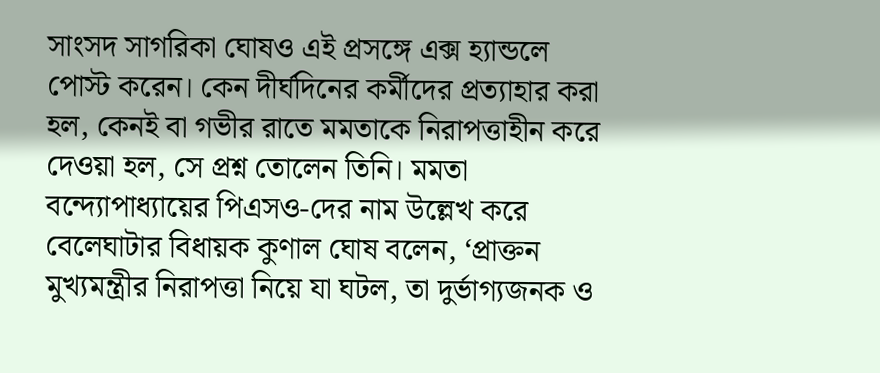সাংসদ সাগরিকা ঘোষও এই প্রসঙ্গে এক্স হ্যান্ডলে পোস্ট করেন। কেন দীর্ঘদিনের কর্মীদের প্রত্যাহার করা হল, কেনই বা গভীর রাতে মমতাকে নিরাপত্তাহীন করে দেওয়া হল, সে প্রশ্ন তোলেন তিনি। মমতা বন্দ্যোপাধ্যায়ের পিএসও-দের নাম উল্লেখ করে বেলেঘাটার বিধায়ক কুণাল ঘোষ বলেন, ‘প্রাক্তন মুখ্যমন্ত্রীর নিরাপত্তা নিয়ে যা ঘটল, তা দুর্ভাগ্যজনক ও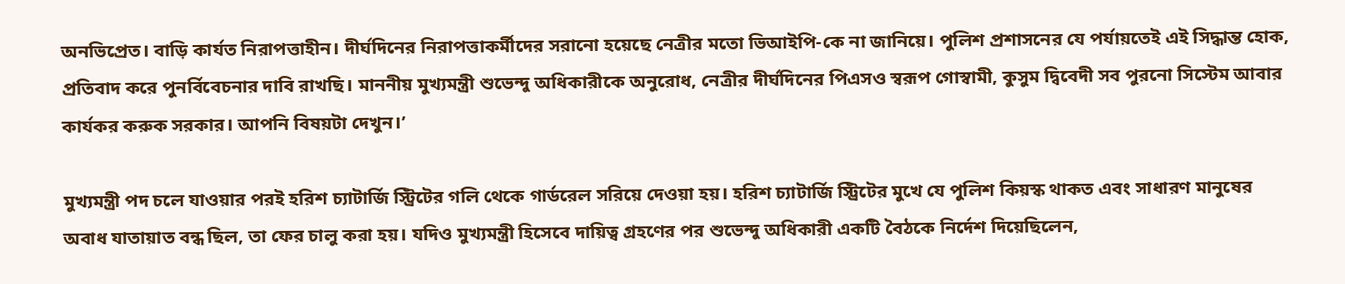অনভিপ্রেত। বাড়ি কার্যত নিরাপত্তাহীন। দীর্ঘদিনের নিরাপত্তাকর্মীদের সরানো হয়েছে নেত্রীর মতো ভিআইপি-কে না জানিয়ে। পুলিশ প্রশাসনের যে পর্যায়তেই এই সিদ্ধান্ত হোক, প্রতিবাদ করে পুনর্বিবেচনার দাবি রাখছি। মাননীয় মুখ্যমন্ত্রী শুভেন্দু অধিকারীকে অনুরোধ, নেত্রীর দীর্ঘদিনের পিএসও স্বরূপ গোস্বামী, কুসুম দ্বিবেদী সব পুরনো সিস্টেম আবার কার্যকর করুক সরকার। আপনি বিষয়টা দেখুন।’

মুখ্যমন্ত্রী পদ চলে যাওয়ার পরই হরিশ চ্যাটার্জি স্ট্রিটের গলি থেকে গার্ডরেল সরিয়ে দেওয়া হয়। হরিশ চ্যাটার্জি স্ট্রিটের মুখে যে পুলিশ কিয়স্ক থাকত এবং সাধারণ মানুষের অবাধ যাতায়াত বন্ধ ছিল, তা ফের চালু করা হয়। যদিও মুখ্যমন্ত্রী হিসেবে দায়িত্ব গ্রহণের পর শুভেন্দু অধিকারী একটি বৈঠকে নির্দেশ দিয়েছিলেন,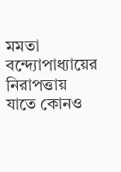মমতা বন্দ্যোপাধ্যায়ের নিরাপত্তায় যাতে কোনও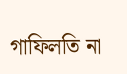গাফিলতি না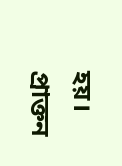হয়। প্রাক্তন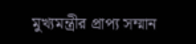মুখ্যমন্ত্রীর প্রাপ্য সম্মান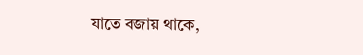যাতে বজায় থাকে,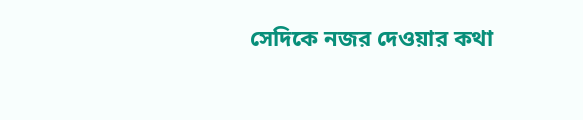সেদিকে নজর দেওয়ার কথা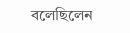বলেছিলেন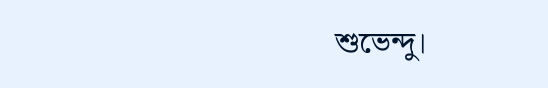শুভেন্দু।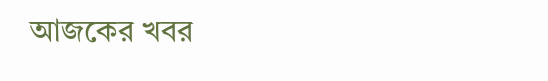আজকের খবর